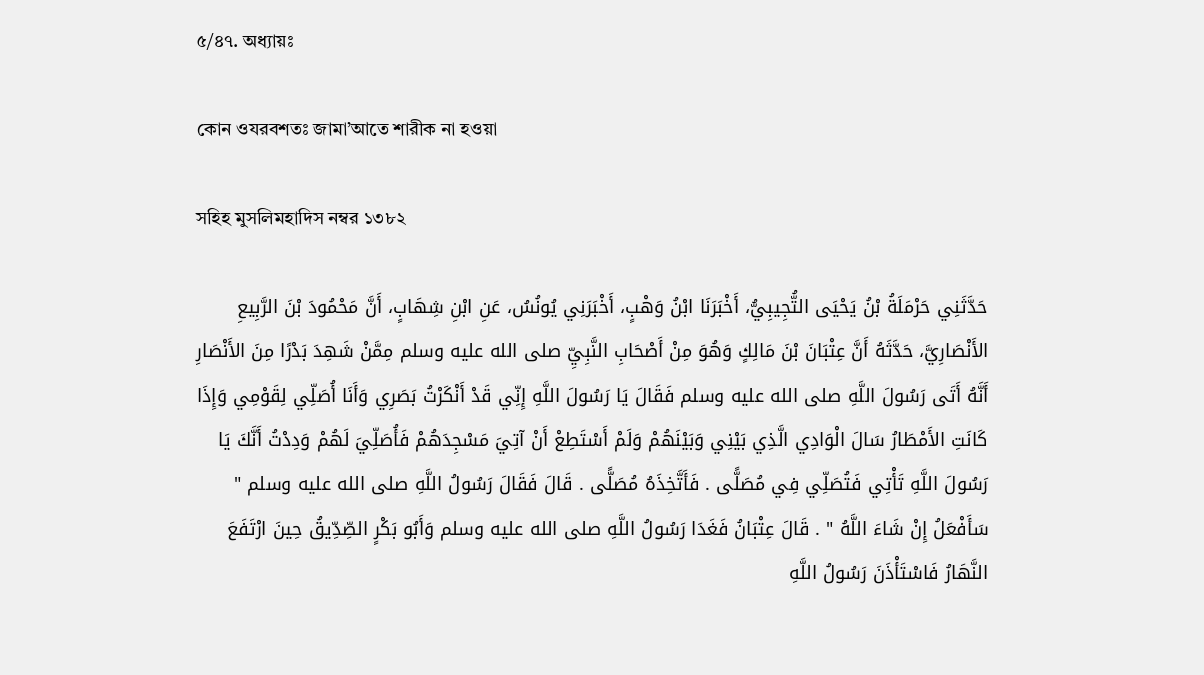৫/৪৭. অধ্যায়ঃ

কোন ওযরবশতঃ জামা’আতে শারীক না হওয়া

সহিহ মুসলিমহাদিস নম্বর ১৩৮২

حَدَّثَنِي حَرْمَلَةُ بْنُ يَحْيَى التُّجِيبِيُّ، أَخْبَرَنَا ابْنُ وَهْبٍ، أَخْبَرَنِي يُونُسُ، عَنِ ابْنِ شِهَابٍ، أَنَّ مَحْمُودَ بْنَ الرَّبِيعِ الأَنْصَارِيَّ، حَدَّثَهُ أَنَّ عِتْبَانَ بْنَ مَالِكٍ وَهُوَ مِنْ أَصْحَابِ النَّبِيِّ صلى الله عليه وسلم مِمَّنْ شَهِدَ بَدْرًا مِنَ الأَنْصَارِ أَنَّهُ أَتَى رَسُولَ اللَّهِ صلى الله عليه وسلم فَقَالَ يَا رَسُولَ اللَّهِ إِنِّي قَدْ أَنْكَرْتُ بَصَرِي وَأَنَا أُصَلِّي لِقَوْمِي وَإِذَا كَانَتِ الأَمْطَارُ سَالَ الْوَادِي الَّذِي بَيْنِي وَبَيْنَهُمْ وَلَمْ أَسْتَطِعْ أَنْ آتِيَ مَسْجِدَهُمْ فَأُصَلِّيَ لَهُمْ وَدِدْتُ أَنَّكَ يَا رَسُولَ اللَّهِ تَأْتِي فَتُصَلِّي فِي مُصَلًّى . فَأَتَّخِذَهُ مُصَلًّى . قَالَ فَقَالَ رَسُولُ اللَّهِ صلى الله عليه وسلم " سَأَفْعَلُ إِنْ شَاءَ اللَّهُ " . قَالَ عِتْبَانُ فَغَدَا رَسُولُ اللَّهِ صلى الله عليه وسلم وَأَبُو بَكْرٍ الصِّدِّيقُ حِينَ ارْتَفَعَ النَّهَارُ فَاسْتَأْذَنَ رَسُولُ اللَّهِ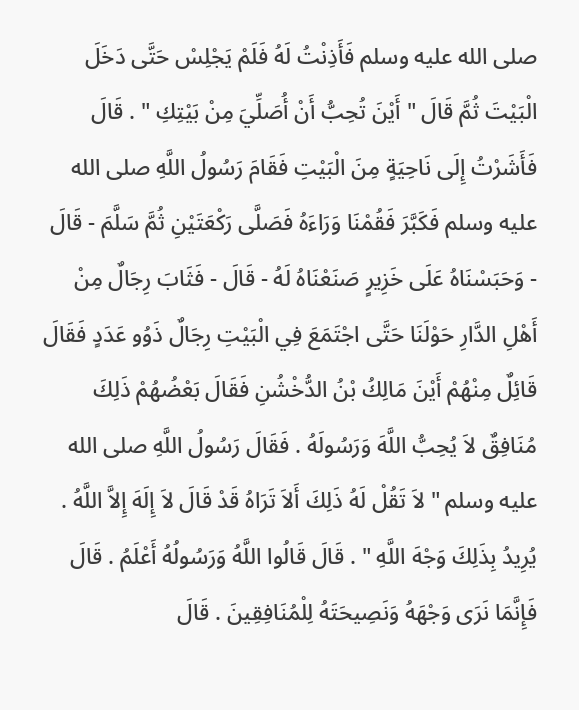صلى الله عليه وسلم فَأَذِنْتُ لَهُ فَلَمْ يَجْلِسْ حَتَّى دَخَلَ الْبَيْتَ ثُمَّ قَالَ " أَيْنَ تُحِبُّ أَنْ أُصَلِّيَ مِنْ بَيْتِكِ " . قَالَ فَأَشَرْتُ إِلَى نَاحِيَةٍ مِنَ الْبَيْتِ فَقَامَ رَسُولُ اللَّهِ صلى الله عليه وسلم فَكَبَّرَ فَقُمْنَا وَرَاءَهُ فَصَلَّى رَكْعَتَيْنِ ثُمَّ سَلَّمَ - قَالَ - وَحَبَسْنَاهُ عَلَى خَزِيرٍ صَنَعْنَاهُ لَهُ - قَالَ - فَثَابَ رِجَالٌ مِنْ أَهْلِ الدَّارِ حَوْلَنَا حَتَّى اجْتَمَعَ فِي الْبَيْتِ رِجَالٌ ذَوُو عَدَدٍ فَقَالَ قَائِلٌ مِنْهُمْ أَيْنَ مَالِكُ بْنُ الدُّخْشُنِ فَقَالَ بَعْضُهُمْ ذَلِكَ مُنَافِقٌ لاَ يُحِبُّ اللَّهَ وَرَسُولَهُ . فَقَالَ رَسُولُ اللَّهِ صلى الله عليه وسلم " لاَ تَقُلْ لَهُ ذَلِكَ أَلاَ تَرَاهُ قَدْ قَالَ لاَ إِلَهَ إِلاَّ اللَّهُ . يُرِيدُ بِذَلِكَ وَجْهَ اللَّهِ " . قَالَ قَالُوا اللَّهُ وَرَسُولُهُ أَعْلَمُ . قَالَ فَإِنَّمَا نَرَى وَجْهَهُ وَنَصِيحَتَهُ لِلْمُنَافِقِينَ . قَالَ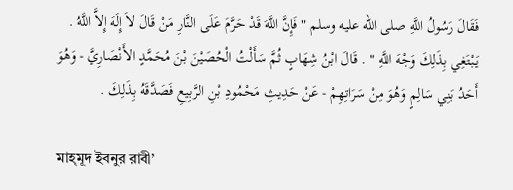فَقَالَ رَسُولُ اللَّهِ صلى الله عليه وسلم " فَإِنَّ اللَّهَ قَدْ حَرَّمَ عَلَى النَّارِ مَنْ قَالَ لاَ إِلَهَ إِلاَّ اللَّهُ . يَبْتَغِي بِذَلِكَ وَجْهَ اللَّهِ " . قَالَ ابْنُ شِهَابٍ ثُمَّ سَأَلْتُ الْحُصَيْنَ بْنَ مُحَمَّدٍ الأَنْصَارِيَّ - وَهُوَ أَحَدُ بَنِي سَالِمٍ وَهُوَ مِنْ سَرَاتِهِمْ - عَنْ حَدِيثِ مَحْمُودِ بْنِ الرَّبِيعِ فَصَدَّقَهُ بِذَلِكَ .

মাহ্‌মূদ ইবনুর রাবী’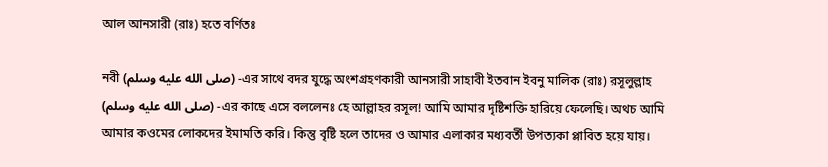আল আনসারী (রাঃ) হতে বর্ণিতঃ

নবী (صلى الله عليه وسلم) -এর সাথে বদর যুদ্ধে অংশগ্রহণকারী আনসারী সাহাবী ইতবান ইবনু মালিক (রাঃ) রসূলুল্লাহ (صلى الله عليه وسلم) -এর কাছে এসে বললেনঃ হে আল্লাহর রসূল! আমি আমার দৃষ্টিশক্তি হারিয়ে ফেলেছি। অথচ আমি আমার কওমের লোকদের ইমামতি করি। কিন্তু বৃষ্টি হলে তাদের ও আমার এলাকার মধ্যবর্তী উপত্যকা প্লাবিত হয়ে যায়।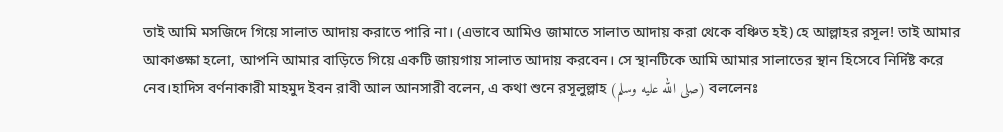তাই আমি মসজিদে গিয়ে সালাত আদায় করাতে পারি না। (এভাবে আমিও জামাতে সালাত আদায় করা থেকে বঞ্চিত হই) হে আল্লাহর রসূল! তাই আমার আকাঙ্ক্ষা হলো, আপনি আমার বাড়িতে গিয়ে একটি জায়গায় সালাত আদায় করবেন। সে স্থানটিকে আমি আমার সালাতের স্থান হিসেবে নির্দিষ্ট করে নেব।হাদিস বর্ণনাকারী মাহমুদ ইবন রাবী আল আনসারী বলেন, এ কথা শুনে রসূলুল্লাহ (صلى الله عليه وسلم) বললেনঃ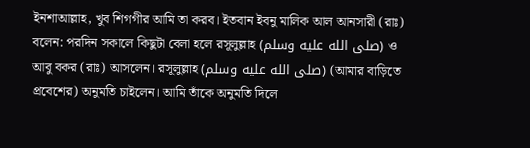ইনশাআল্লাহ, খুব শিগগীর আমি তা করব। ইতবান ইবনু মালিক আল আনসারী (রাঃ) বলেন: পরদিন সকালে কিছুটা বেলা হলে রসূলুল্লাহ (صلى الله عليه وسلم) ও আবু বকর (রাঃ) আসলেন। রসূলুল্লাহ (صلى الله عليه وسلم) (আমার বাড়িতে প্রবেশের) অনুমতি চাইলেন। আমি তাঁকে অনুমতি দিলে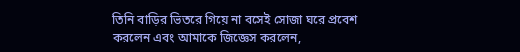তিনি বাড়ির ভিতরে গিয়ে না বসেই সোজা ঘরে প্রবেশ করলেন এবং আমাকে জিজ্ঞেস করলেন,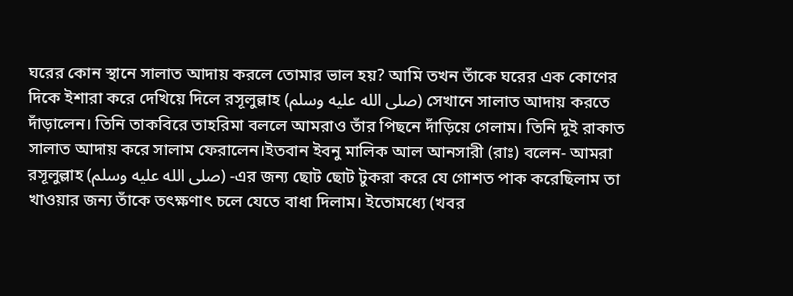ঘরের কোন স্থানে সালাত আদায় করলে তোমার ভাল হয়? আমি তখন তাঁকে ঘরের এক কোণের দিকে ইশারা করে দেখিয়ে দিলে রসূলুল্লাহ (صلى الله عليه وسلم) সেখানে সালাত আদায় করতে দাঁড়ালেন। তিনি তাকবিরে তাহরিমা বললে আমরাও তাঁর পিছনে দাঁড়িয়ে গেলাম। তিনি দুই রাকাত সালাত আদায় করে সালাম ফেরালেন।ইতবান ইবনু মালিক আল আনসারী (রাঃ) বলেন- আমরা রসূলুল্লাহ (صلى الله عليه وسلم) -এর জন্য ছোট ছোট টুকরা করে যে গোশত পাক করেছিলাম তা খাওয়ার জন্য তাঁকে তৎক্ষণাৎ চলে যেতে বাধা দিলাম। ইতোমধ্যে (খবর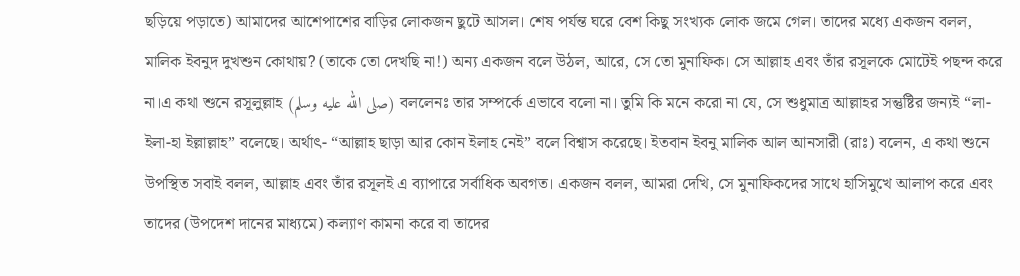ছড়িয়ে পড়াতে) আমাদের আশেপাশের বাড়ির লোকজন ছুটে আসল। শেষ পর্যন্ত ঘরে বেশ কিছু সংখ্যক লোক জমে গেল। তাদের মধ্যে একজন বলল, মালিক ইবনুদ দুখশুন কোথায়? (তাকে তো দেখছি না!) অন্য একজন বলে উঠল, আরে, সে তো মুনাফিক। সে আল্লাহ এবং তাঁর রসূলকে মোটেই পছন্দ করে না।এ কথা শুনে রসূলুল্লাহ (صلى الله عليه وسلم) বললেনঃ তার সম্পর্কে এভাবে বলো না। তুমি কি মনে করো না যে, সে শুধুমাত্র আল্লাহর সন্তুষ্টির জন্যই “লা-ইলা-হা ইল্লাল্লাহ” বলেছে। অর্থাৎ- “আল্লাহ ছাড়া আর কোন ইলাহ নেই” বলে বিশ্বাস করেছে। ইতবান ইবনু মালিক আল আনসারী (রাঃ) বলেন, এ কথা শুনে উপস্থিত সবাই বলল, আল্লাহ এবং তাঁর রসূলই এ ব্যাপারে সর্বাধিক অবগত। একজন বলল, আমরা দেখি, সে মুনাফিকদের সাথে হাসিমুখে আলাপ করে এবং তাদের (উপদেশ দানের মাধ্যমে) কল্যাণ কামনা করে বা তাদের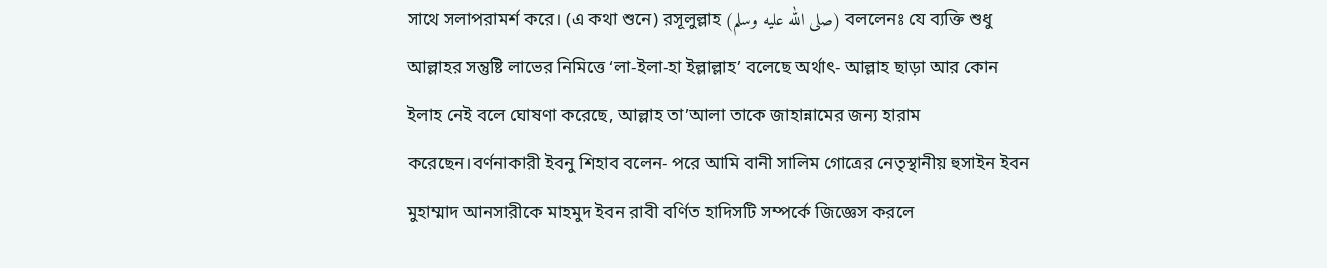সাথে সলাপরামর্শ করে। (এ কথা শুনে) রসূলুল্লাহ (صلى الله عليه وسلم) বললেনঃ যে ব্যক্তি শুধু আল্লাহর সন্তুষ্টি লাভের নিমিত্তে ‘লা-ইলা-হা ইল্লাল্লাহ’ বলেছে অর্থাৎ- আল্লাহ ছাড়া আর কোন ইলাহ নেই বলে ঘোষণা করেছে, আল্লাহ তা’আলা তাকে জাহান্নামের জন্য হারাম করেছেন।বর্ণনাকারী ইবনু শিহাব বলেন- পরে আমি বানী সালিম গোত্রের নেতৃস্থানীয় হুসাইন ইবন মুহাম্মাদ আনসারীকে মাহমুদ ইবন রাবী বর্ণিত হাদিসটি সম্পর্কে জিজ্ঞেস করলে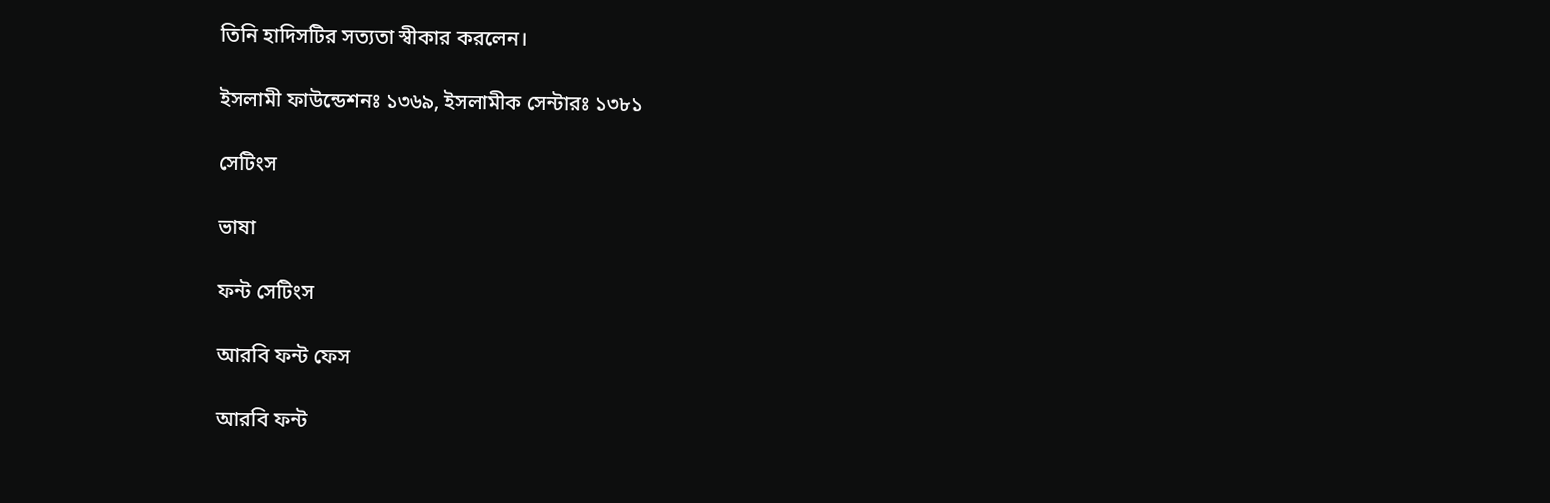তিনি হাদিসটির সত্যতা স্বীকার করলেন।

ইসলামী ফাউন্ডেশনঃ ১৩৬৯, ইসলামীক সেন্টারঃ ১৩৮১

সেটিংস

ভাষা

ফন্ট সেটিংস

আরবি ফন্ট ফেস

আরবি ফন্ট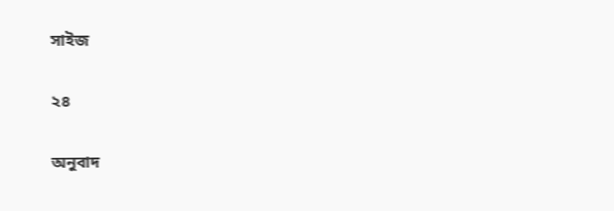সাইজ

২৪

অনুবাদ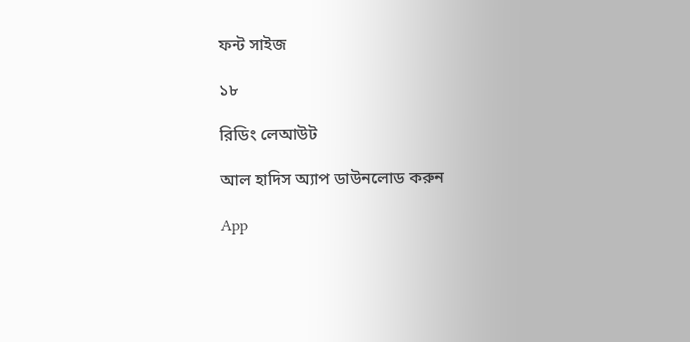ফন্ট সাইজ

১৮

রিডিং লেআউট

আল হাদিস অ্যাপ ডাউনলোড করুন

App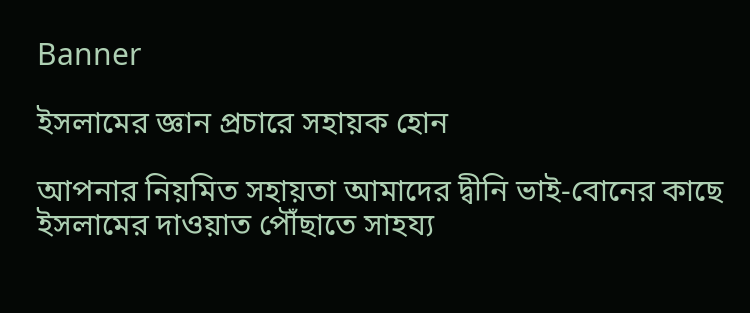Banner

ইসলামের জ্ঞান প্রচারে সহায়ক হোন

আপনার নিয়মিত সহায়তা আমাদের দ্বীনি ভাই-বোনের কাছে ইসলামের দাওয়াত পৌঁছাতে সাহয্য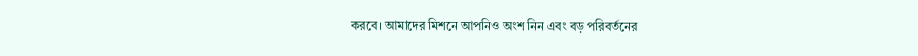করবে। আমাদের মিশনে আপনিও অংশ নিন এবং বড় পরিবর্তনের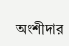অংশীদার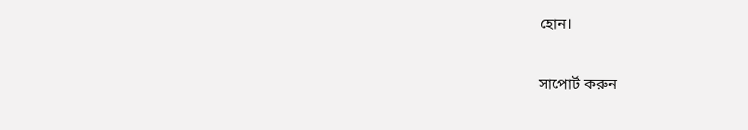হোন।

সাপোর্ট করুন